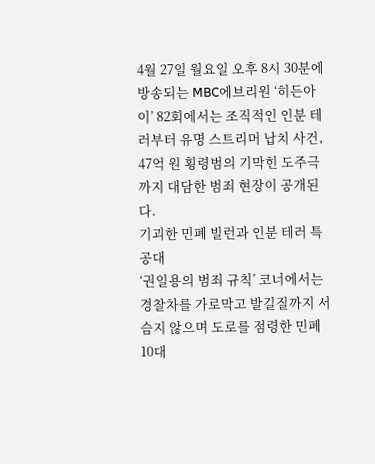4월 27일 월요일 오후 8시 30분에 방송되는 MBC에브리원 ‘히든아이’ 82회에서는 조직적인 인분 테러부터 유명 스트리머 납치 사건, 47억 원 횡령범의 기막힌 도주극까지 대담한 범죄 현장이 공개된다.
기괴한 민폐 빌런과 인분 테러 특공대
‘권일용의 범죄 규칙’ 코너에서는 경찰차를 가로막고 발길질까지 서슴지 않으며 도로를 점령한 민폐 10대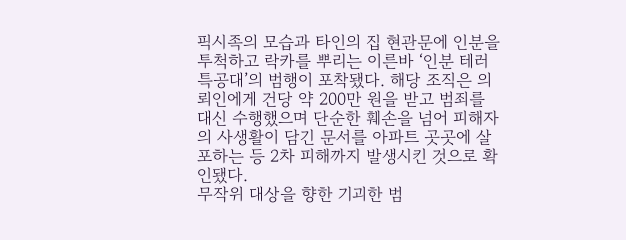픽시족의 모습과 타인의 집 현관문에 인분을 투척하고 락카를 뿌리는 이른바 ‘인분 테러 특공대’의 범행이 포착됐다. 해당 조직은 의뢰인에게 건당 약 200만 원을 받고 범죄를 대신 수행했으며 단순한 훼손을 넘어 피해자의 사생활이 담긴 문서를 아파트 곳곳에 살포하는 등 2차 피해까지 발생시킨 것으로 확인됐다.
무작위 대상을 향한 기괴한 범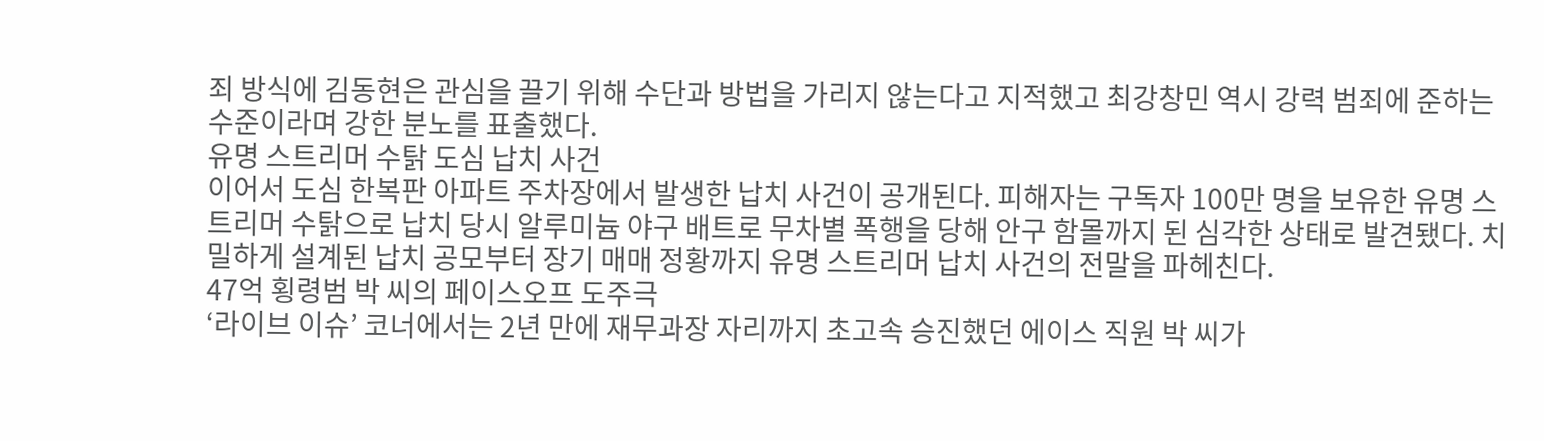죄 방식에 김동현은 관심을 끌기 위해 수단과 방법을 가리지 않는다고 지적했고 최강창민 역시 강력 범죄에 준하는 수준이라며 강한 분노를 표출했다.
유명 스트리머 수탉 도심 납치 사건
이어서 도심 한복판 아파트 주차장에서 발생한 납치 사건이 공개된다. 피해자는 구독자 100만 명을 보유한 유명 스트리머 수탉으로 납치 당시 알루미늄 야구 배트로 무차별 폭행을 당해 안구 함몰까지 된 심각한 상태로 발견됐다. 치밀하게 설계된 납치 공모부터 장기 매매 정황까지 유명 스트리머 납치 사건의 전말을 파헤친다.
47억 횡령범 박 씨의 페이스오프 도주극
‘라이브 이슈’ 코너에서는 2년 만에 재무과장 자리까지 초고속 승진했던 에이스 직원 박 씨가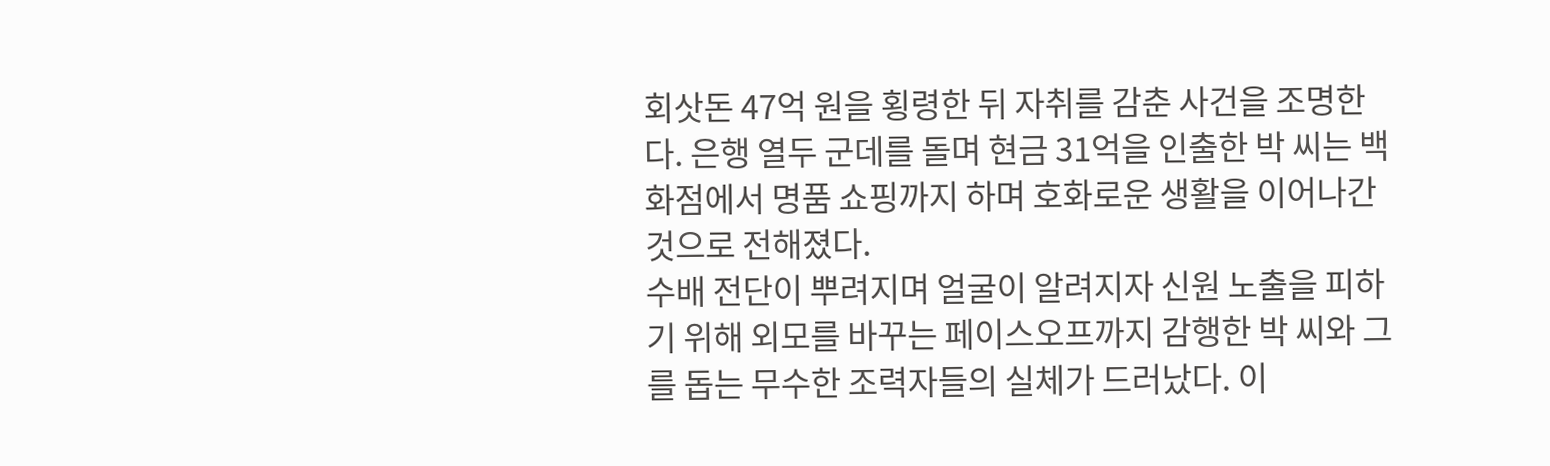회삿돈 47억 원을 횡령한 뒤 자취를 감춘 사건을 조명한다. 은행 열두 군데를 돌며 현금 31억을 인출한 박 씨는 백화점에서 명품 쇼핑까지 하며 호화로운 생활을 이어나간 것으로 전해졌다.
수배 전단이 뿌려지며 얼굴이 알려지자 신원 노출을 피하기 위해 외모를 바꾸는 페이스오프까지 감행한 박 씨와 그를 돕는 무수한 조력자들의 실체가 드러났다. 이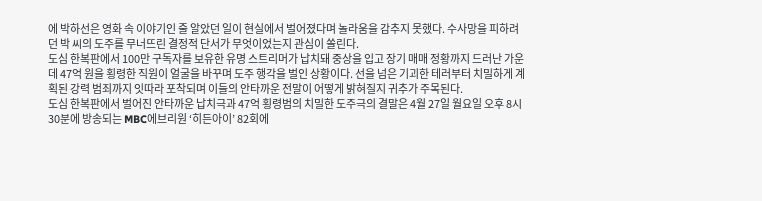에 박하선은 영화 속 이야기인 줄 알았던 일이 현실에서 벌어졌다며 놀라움을 감추지 못했다. 수사망을 피하려던 박 씨의 도주를 무너뜨린 결정적 단서가 무엇이었는지 관심이 쏠린다.
도심 한복판에서 100만 구독자를 보유한 유명 스트리머가 납치돼 중상을 입고 장기 매매 정황까지 드러난 가운데 47억 원을 횡령한 직원이 얼굴을 바꾸며 도주 행각을 벌인 상황이다. 선을 넘은 기괴한 테러부터 치밀하게 계획된 강력 범죄까지 잇따라 포착되며 이들의 안타까운 전말이 어떻게 밝혀질지 귀추가 주목된다.
도심 한복판에서 벌어진 안타까운 납치극과 47억 횡령범의 치밀한 도주극의 결말은 4월 27일 월요일 오후 8시 30분에 방송되는 MBC에브리원 ‘히든아이’ 82회에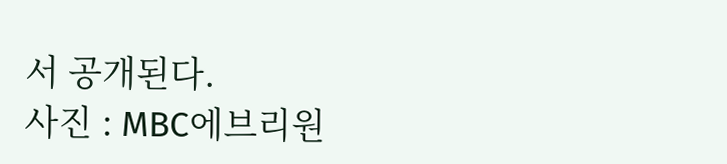서 공개된다.
사진 : MBC에브리원